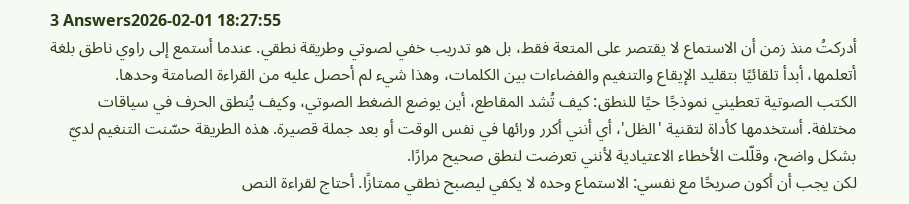3 Answers2026-02-01 18:27:55
أدركتُ منذ زمن أن الاستماع لا يقتصر على المتعة فقط، بل هو تدريب خفي لصوتي وطريقة نطقي. عندما أستمع إلى راوي ناطق بلغة أتعلمها، أبدأ تلقائيًا بتقليد الإيقاع والتنغيم والفضاءات بين الكلمات، وهذا شيء لم أحصل عليه من القراءة الصامتة وحدها.
الكتب الصوتية تعطيني نموذجًا حيًا للنطق: كيف تُشد المقاطع، أين يوضع الضغط الصوتي، وكيف يُنطق الحرف في سياقات مختلفة. أستخدمها كأداة لتقنية 'الظل'، أي أنني أكرر ورائها في نفس الوقت أو بعد جملة قصيرة. هذه الطريقة حسّنت التنغيم لديّ بشكل واضح، وقلّلت الأخطاء الاعتيادية لأنني تعرضت لنطق صحيح مرارًا.
لكن يجب أن أكون صريحًا مع نفسي: الاستماع وحده لا يكفي ليصبح نطقي ممتازًا. أحتاج لقراءة النص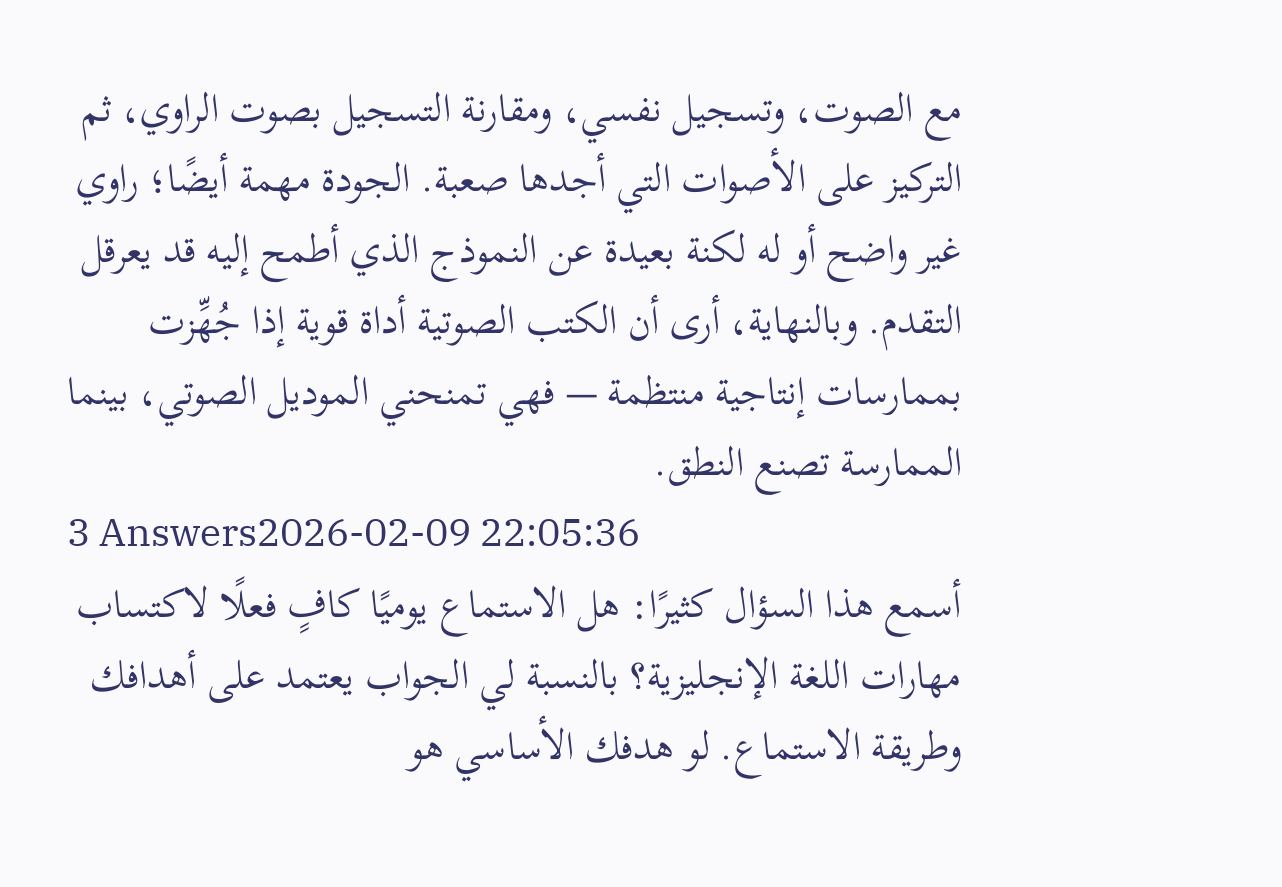مع الصوت، وتسجيل نفسي، ومقارنة التسجيل بصوت الراوي، ثم التركيز على الأصوات التي أجدها صعبة. الجودة مهمة أيضًا؛ راوي غير واضح أو له لكنة بعيدة عن النموذج الذي أطمح إليه قد يعرقل التقدم. وبالنهاية، أرى أن الكتب الصوتية أداة قوية إذا جُهِّزت بممارسات إنتاجية منتظمة — فهي تمنحني الموديل الصوتي، بينما الممارسة تصنع النطق.
3 Answers2026-02-09 22:05:36
أسمع هذا السؤال كثيرًا: هل الاستماع يوميًا كافٍ فعلًا لاكتساب مهارات اللغة الإنجليزية؟ بالنسبة لي الجواب يعتمد على أهدافك وطريقة الاستماع. لو هدفك الأساسي هو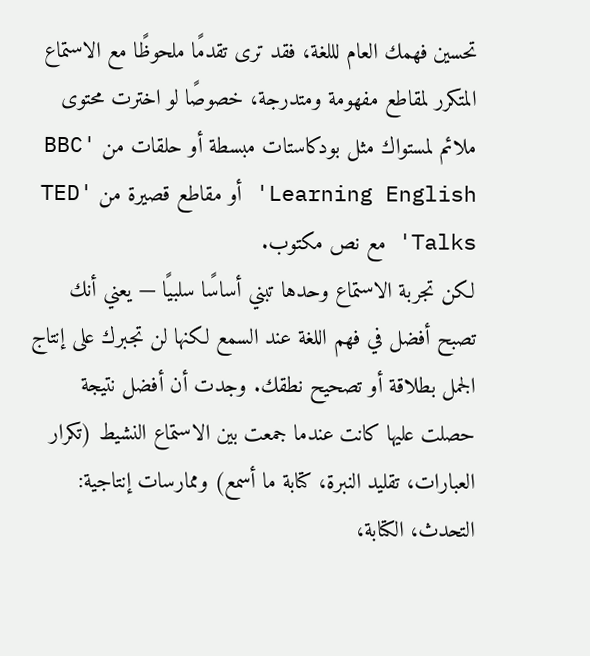تحسين فهمك العام لللغة، فقد ترى تقدمًا ملحوظًا مع الاستماع المتكرر لمقاطع مفهومة ومتدرجة، خصوصًا لو اخترت محتوى ملائم لمستواك مثل بودكاستات مبسطة أو حلقات من 'BBC Learning English' أو مقاطع قصيرة من 'TED Talks' مع نص مكتوب.
لكن تجربة الاستماع وحدها تبني أساسًا سلبيًا — يعني أنك تصبح أفضل في فهم اللغة عند السمع لكنها لن تجبرك على إنتاج الجمل بطلاقة أو تصحيح نطقك. وجدت أن أفضل نتيجة حصلت عليها كانت عندما جمعت بين الاستماع النشيط (تكرار العبارات، تقليد النبرة، كتابة ما أسمع) وممارسات إنتاجية: التحدث، الكتابة،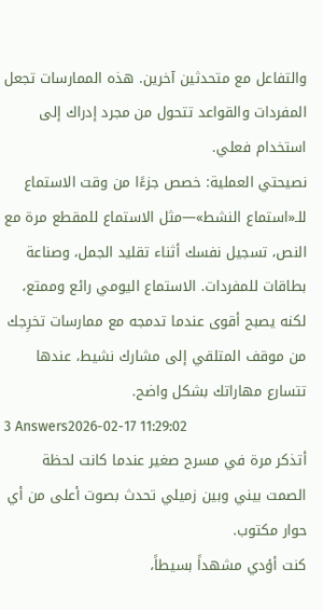والتفاعل مع متحدثين آخرين. هذه الممارسات تجعل المفردات والقواعد تتحول من مجرد إدراك إلى استخدام فعلي.
نصيحتي العملية: خصص جزءًا من وقت الاستماع للـ«استماع النشط»—مثل الاستماع للمقطع مرة مع النص، تسجيل نفسك أثناء تقليد الجمل، وصناعة بطاقات للمفردات. الاستماع اليومي رائع وممتع، لكنه يصبح أقوى عندما تدمجه مع ممارسات تخرِجك من موقف المتلقي إلى مشارك نشيط، عندها تتسارع مهاراتك بشكل واضح.
3 Answers2026-02-17 11:29:02
أتذكر مرة في مسرح صغير عندما كانت لحظة الصمت بيني وبين زميلي تحدث بصوت أعلى من أي حوار مكتوب.
كنت أؤدي مشهداً بسيطاً،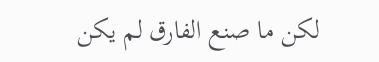لكن ما صنع الفارق لم يكن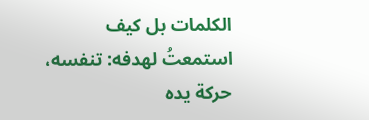الكلمات بل كيف استمعتُ لهدفه: تنفسه، حركة يده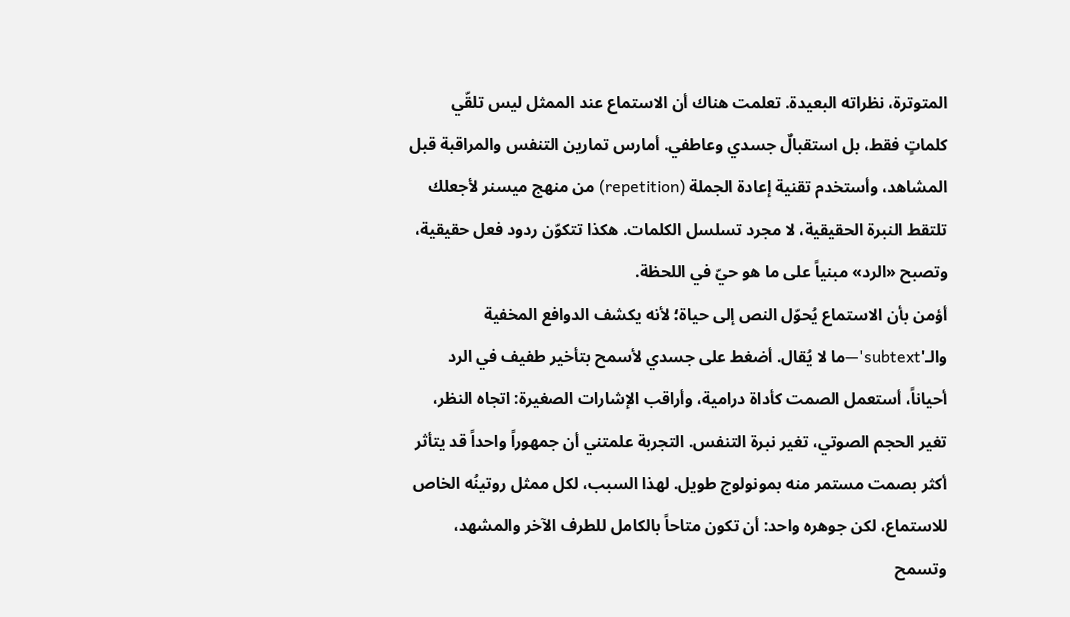المتوترة، نظراته البعيدة. تعلمت هناك أن الاستماع عند الممثل ليس تلقّي كلماتٍ فقط، بل استقبالٌ جسدي وعاطفي. أمارس تمارين التنفس والمراقبة قبل المشاهد، وأستخدم تقنية إعادة الجملة (repetition) من منهج ميسنر لأجعلك تلتقط النبرة الحقيقية، لا مجرد تسلسل الكلمات. هكذا تتكوّن ردود فعل حقيقية، وتصبح «الرد» مبنياً على ما هو حيّ في اللحظة.
أؤمن بأن الاستماع يُحوّل النص إلى حياة؛ لأنه يكشف الدوافع المخفية والـ'subtext'—ما لا يُقال. أضغط على جسدي لأسمح بتأخير طفيف في الرد أحياناً، أستعمل الصمت كأداة درامية، وأراقب الإشارات الصغيرة: اتجاه النظر، تغير الحجم الصوتي، تغير نبرة التنفس. التجربة علمتني أن جمهوراً واحداً قد يتأثر أكثر بصمت مستمر منه بمونولوج طويل. لهذا السبب، لكل ممثل روتينُه الخاص للاستماع، لكن جوهره واحد: أن تكون متاحاً بالكامل للطرف الآخر والمشهد، وتسمح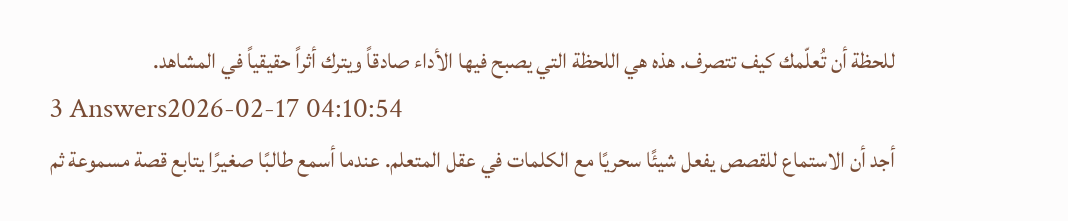للحظة أن تُعلّمك كيف تتصرف. هذه هي اللحظة التي يصبح فيها الأداء صادقاً ويترك أثراً حقيقياً في المشاهد.
3 Answers2026-02-17 04:10:54
أجد أن الاستماع للقصص يفعل شيئًا سحريًا مع الكلمات في عقل المتعلم. عندما أسمع طالبًا صغيرًا يتابع قصة مسموعة ثم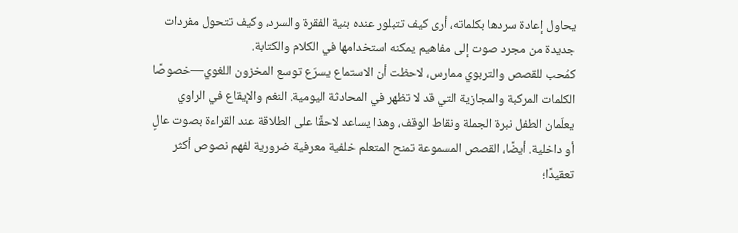يحاول إعادة سردها بكلماته، أرى كيف تتبلور عنده بنية الفقرة والسرد، وكيف تتحول مفردات جديدة من مجرد صوت إلى مفاهيم يمكنه استخدامها في الكلام والكتابة.
كمُحب للقصص والتربوي ممارس، لاحظت أن الاستماع يسرّع توسع المخزون اللغوي—خصوصًا الكلمات المركبة والمجازية التي قد لا تظهر في المحادثة اليومية. النغم والإيقاع في الراوي يعلّمان الطفل نبرة الجملة ونقاط الوقف، وهذا يساعد لاحقًا على الطلاقة عند القراءة بصوت عالٍ أو داخلية. أيضًا، القصص المسموعة تمنح المتعلم خلفية معرفية ضرورية لفهم نصوص أكثر تعقيدًا؛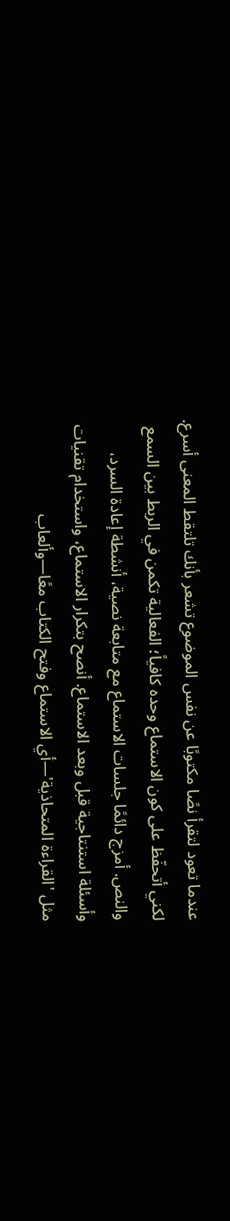عندما تعود لتقرأ نصًا مكتوبًا عن نفس الموضوع تشعر بأنك تلتقط المعنى أسرع.
لكني أتحفّظ على كون الاستماع وحده كافياً؛ الفعالية تكمن في الربط بين السمع والنص. أمزج دائمًا جلسات الاستماع مع متابعة نصية، أنشطة إعادة السرد، وأسئلة استنتاجية قبل وبعد الاستماع. أنصح بتكرار الاستماع، واستخدام تقنيات مثل 'القراءة المتحاذية'—أي الاستماع وفتح الكتاب معًا—وألعاب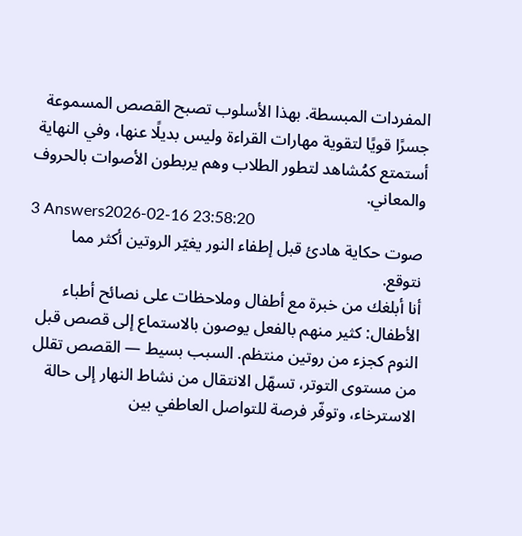المفردات المبسطة. بهذا الأسلوب تصبح القصص المسموعة جسرًا قويًا لتقوية مهارات القراءة وليس بديلًا عنها، وفي النهاية أستمتع كمُشاهد لتطور الطلاب وهم يربطون الأصوات بالحروف والمعاني.
3 Answers2026-02-16 23:58:20
صوت حكاية هادئ قبل إطفاء النور يغيّر الروتين أكثر مما نتوقع.
أنا أبلغك من خبرة مع أطفال وملاحظات على نصائح أطباء الأطفال: كثير منهم بالفعل يوصون بالاستماع إلى قصص قبل النوم كجزء من روتين منتظم. السبب بسيط — القصص تقلل من مستوى التوتر، تسهّل الانتقال من نشاط النهار إلى حالة الاسترخاء، وتوفّر فرصة للتواصل العاطفي بين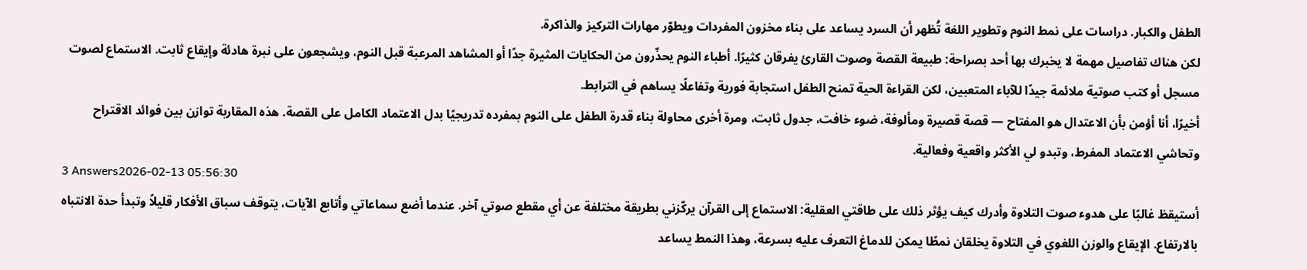الطفل والكبار. دراسات على نمط النوم وتطوير اللغة تُظهر أن السرد يساعد على بناء مخزون المفردات ويطوّر مهارات التركيز والذاكرة.
لكن هناك تفاصيل مهمة لا يخبرك بها أحد بصراحة: طبيعة القصة وصوت القارئ يفرقان كثيرًا. أطباء النوم يحذّرون من الحكايات المثيرة جدًا أو المشاهد المرعبة قبل النوم، ويشجعون على نبرة هادئة وإيقاع ثابت. الاستماع لصوت مسجل أو كتب صوتية ملائمة جيدًا للآباء المتعبين، لكن القراءة الحية تمنح الطفل استجابة فورية وتفاعلًا يساهم في الترابط.
أخيرًا، أنا أؤمن بأن الاعتدال هو المفتاح — قصة قصيرة ومألوفة، ضوء خافت، جدول ثابت، ومرة أخرى محاولة بناء قدرة الطفل على النوم بمفرده تدريجيًا بدل الاعتماد الكامل على القصة. هذه المقاربة توازن بين فوائد الاقتراح وتحاشي الاعتماد المفرط، وتبدو لي الأكثر واقعية وفعالية.
3 Answers2026-02-13 05:56:30
أستيقظ غالبًا على هدوء صوت التلاوة وأدرك كيف يؤثر ذلك على طاقتي العقلية: الاستماع إلى القرآن يركّزني بطريقة مختلفة عن أي مقطع صوتي آخر. عندما أضع سماعاتي وأتابع الآيات، يتوقف سباق الأفكار قليلاً وتبدأ حدة الانتباه بالارتفاع. الإيقاع والوزن اللغوي في التلاوة يخلقان نمطًا يمكن للدماغ التعرف عليه بسرعة، وهذا النمط يساعد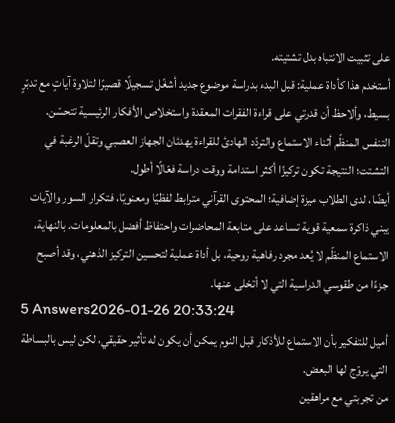على تثبيت الانتباه بدل تشتيته.
أستخدم هذا كأداة عملية: قبل البدء بدراسة موضوع جديد أشغّل تسجيلًا قصيرًا لتلاوة آياتٍ مع تدبّرٍ بسيط، وألاحظ أن قدرتي على قراءة الفقرات المعقدة واستخلاص الأفكار الرئيسية تتحسّن. التنفس المنظّم أثناء الاستماع والتردّد الهادئ للقراءة يهدئان الجهاز العصبي وتقلّ الرغبة في التشتت؛ النتيجة تكون تركيزًا أكثر استدامة ووقت دراسة فعّالًا أطول.
أيضًا، لدى الطلاب ميزة إضافية؛ المحتوى القرآني مترابط لفظيًا ومعنويًا، فتكرار السور والآيات يبني ذاكرة سمعية قوية تساعد على متابعة المحاضرات واحتفاظ أفضل بالمعلومات. بالنهاية، الاستماع المنظّم لا يُعد مجرد رفاهية روحية، بل أداة عملية لتحسين التركيز الذهني، وقد أصبح جزءًا من طقوسي الدراسية التي لا أتخلى عنها.
5 Answers2026-01-26 20:33:24
أميل للتفكير بأن الاستماع للأذكار قبل النوم يمكن أن يكون له تأثير حقيقي، لكن ليس بالبساطة التي يروّج لها البعض.
من تجربتي مع مراهقين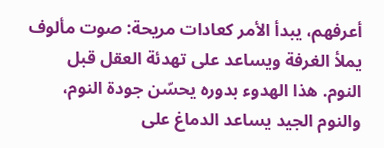أعرفهم، يبدأ الأمر كعادات مريحة: صوت مألوف يملأ الغرفة ويساعد على تهدئة العقل قبل النوم. هذا الهدوء بدوره يحسّن جودة النوم، والنوم الجيد يساعد الدماغ على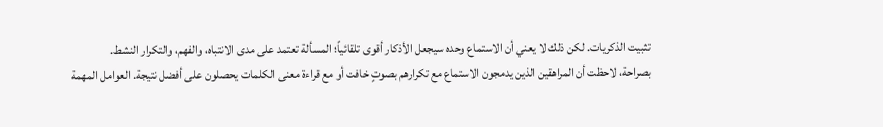تثبيت الذكريات. لكن ذلك لا يعني أن الاستماع وحده سيجعل الأذكار أقوى تلقائياً؛ المسألة تعتمد على مدى الانتباه، والفهم، والتكرار النشط.
بصراحة، لاحظت أن المراهقين الذين يدمجون الاستماع مع تكرارهم بصوتٍ خافت أو مع قراءة معنى الكلمات يحصلون على أفضل نتيجة. العوامل المهمة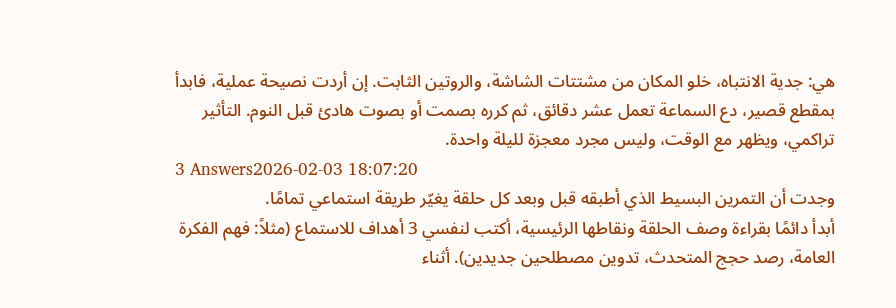هي: جدية الانتباه، خلو المكان من مشتتات الشاشة، والروتين الثابت. إن أردت نصيحة عملية، فابدأ بمقطع قصير، دع السماعة تعمل عشر دقائق، ثم كرره بصمت أو بصوت هادئ قبل النوم. التأثير تراكمي، ويظهر مع الوقت، وليس مجرد معجزة لليلة واحدة.
3 Answers2026-02-03 18:07:20
وجدت أن التمرين البسيط الذي أطبقه قبل وبعد كل حلقة يغيّر طريقة استماعي تمامًا.
أبدأ دائمًا بقراءة وصف الحلقة ونقاطها الرئيسية، أكتب لنفسي 3 أهداف للاستماع (مثلاً: فهم الفكرة العامة، رصد حجج المتحدث، تدوين مصطلحين جديدين). أثناء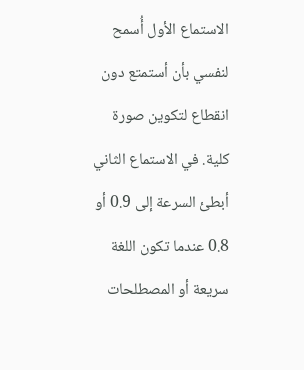الاستماع الأول أُسمح لنفسي بأن أستمتع دون انقطاع لتكوين صورة كلية. في الاستماع الثاني أبطئ السرعة إلى 0.9 أو 0.8 عندما تكون اللغة سريعة أو المصطلحات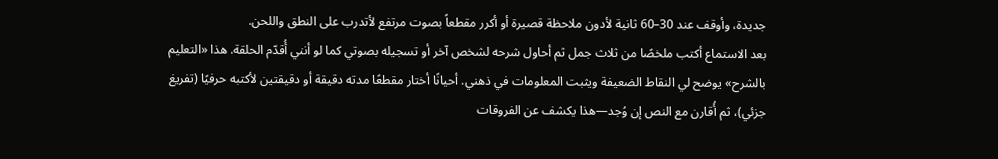جديدة، وأوقف عند 30–60 ثانية لأدون ملاحظة قصيرة أو أكرر مقطعاً بصوت مرتفع لأتدرب على النطق واللحن.
بعد الاستماع أكتب ملخصًا من ثلاث جمل ثم أحاول شرحه لشخص آخر أو تسجيله بصوتي كما لو أنني أُقدّم الحلقة. هذا «التعليم بالشرح» يوضح لي النقاط الضعيفة ويثبت المعلومات في ذهني. أحيانًا أختار مقطعًا مدته دقيقة أو دقيقتين لأكتبه حرفيًا (تفريغ جزئي)، ثم أُقارن مع النص إن وُجد—هذا يكشف عن الفروقات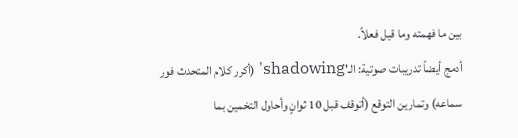بين ما فهمته وما قيل فعلاً.
أدمج أيضاً تدريبات صوتية: الـ'shadowing' (أكرر كلام المتحدث فور سماعه) وتمارين التوقع (أتوقف قبل 10 ثوانٍ وأحاول التخمين بما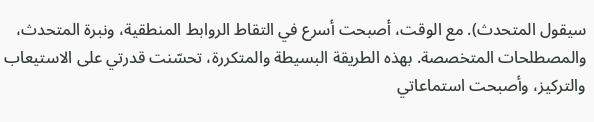سيقول المتحدث). مع الوقت، أصبحت أسرع في التقاط الروابط المنطقية، ونبرة المتحدث، والمصطلحات المتخصصة. بهذه الطريقة البسيطة والمتكررة، تحسّنت قدرتي على الاستيعاب والتركيز، وأصبحت استماعاتي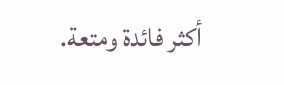أكثر فائدة ومتعة.